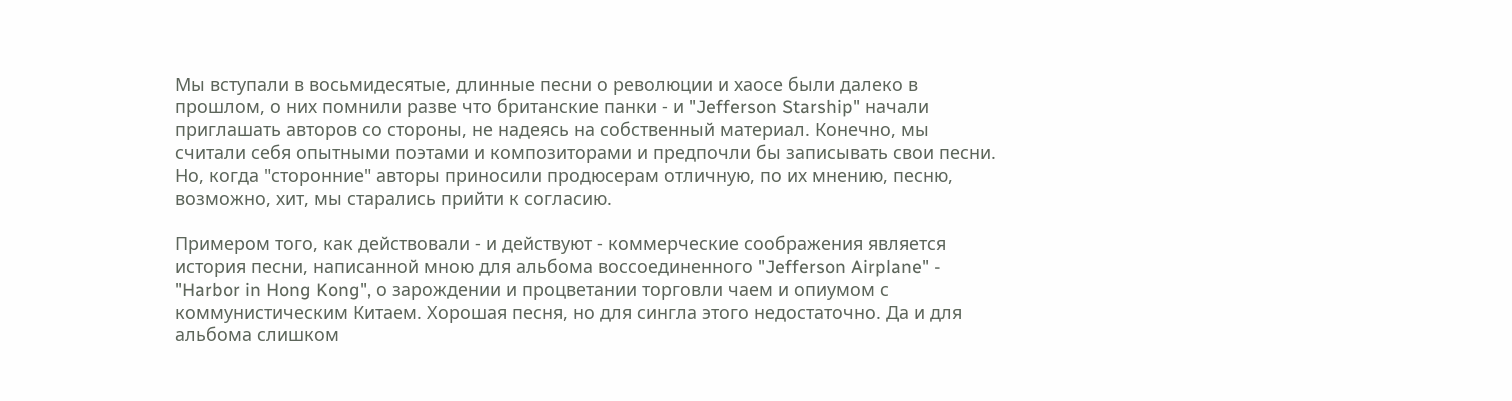Мы вступали в восьмидесятые, длинные песни о революции и хаосе были далеко в прошлом, о них помнили разве что британские панки - и "Jefferson Starship" начали приглашать авторов со стороны, не надеясь на собственный материал. Конечно, мы считали себя опытными поэтами и композиторами и предпочли бы записывать свои песни. Но, когда "сторонние" авторы приносили продюсерам отличную, по их мнению, песню, возможно, хит, мы старались прийти к согласию.

Примером того, как действовали - и действуют - коммерческие соображения является история песни, написанной мною для альбома воссоединенного "Jefferson Airplane" - "Harbor in Hong Kong", о зарождении и процветании торговли чаем и опиумом с коммунистическим Китаем. Хорошая песня, но для сингла этого недостаточно. Да и для альбома слишком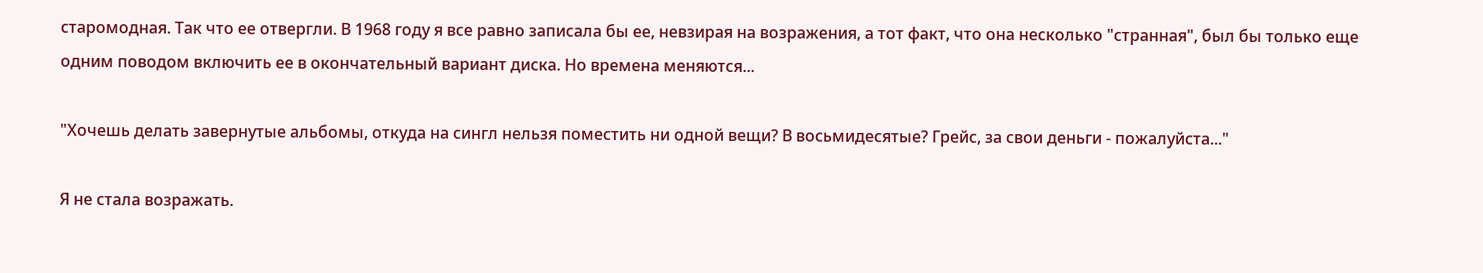старомодная. Так что ее отвергли. В 1968 году я все равно записала бы ее, невзирая на возражения, а тот факт, что она несколько "странная", был бы только еще одним поводом включить ее в окончательный вариант диска. Но времена меняются...

"Хочешь делать завернутые альбомы, откуда на сингл нельзя поместить ни одной вещи? В восьмидесятые? Грейс, за свои деньги - пожалуйста..."

Я не стала возражать.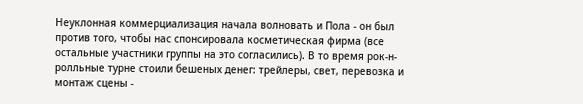Неуклонная коммерциализация начала волновать и Пола - он был против того, чтобы нас спонсировала косметическая фирма (все остальные участники группы на это согласились). В то время рок-н-ролльные турне стоили бешеных денег: трейлеры, свет, перевозка и монтаж сцены -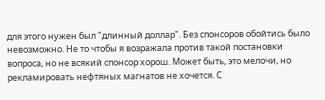для этого нужен был "длинный доллар". Без спонсоров обойтись было невозможно. Не то чтобы я возражала против такой постановки вопроса, но не всякий спонсор хорош. Может быть, это мелочи, но рекламировать нефтяных магнатов не хочется. С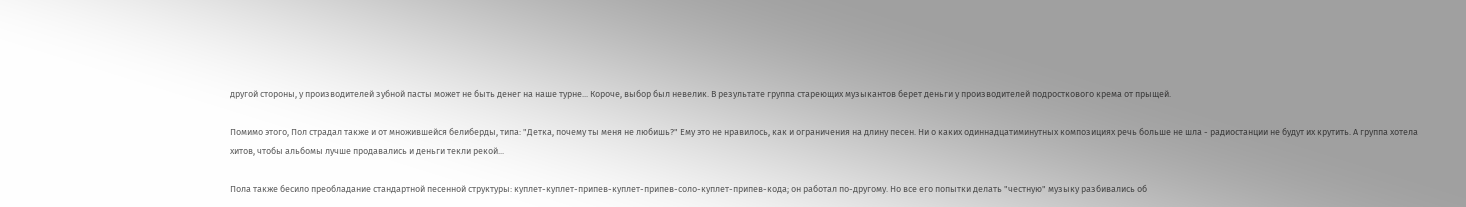другой стороны, у производителей зубной пасты может не быть денег на наше турне... Короче, выбор был невелик. В результате группа стареющих музыкантов берет деньги у производителей подросткового крема от прыщей.

Помимо этого, Пол страдал также и от множившейся белиберды, типа: "Детка, почему ты меня не любишь?" Ему это не нравилось, как и ограничения на длину песен. Ни о каких одиннадцатиминутных композициях речь больше не шла - радиостанции не будут их крутить. А группа хотела хитов, чтобы альбомы лучше продавались и деньги текли рекой...

Пола также бесило преобладание стандартной песенной структуры: куплет-куплет-припев-куплет-припев-соло-куплет-припев-кода; он работал по-другому. Но все его попытки делать "честную" музыку разбивались об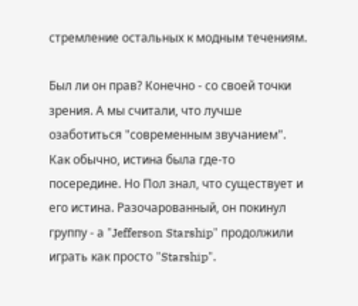стремление остальных к модным течениям.

Был ли он прав? Конечно - со своей точки зрения. А мы считали, что лучше озаботиться "современным звучанием". Как обычно, истина была где-то посередине. Но Пол знал, что существует и его истина. Разочарованный, он покинул группу - а "Jefferson Starship" продолжили играть как просто "Starship".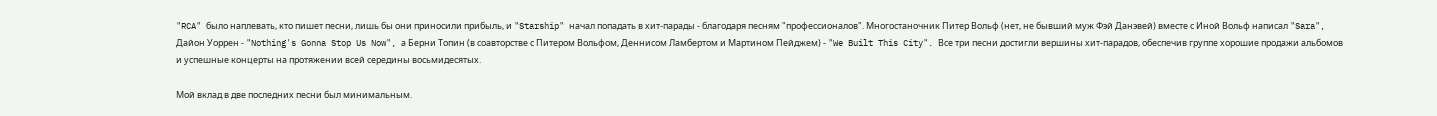"RCA" было наплевать, кто пишет песни, лишь бы они приносили прибыль, и "Starship" начал попадать в хит-парады - благодаря песням "профессионалов". Многостаночник Питер Вольф (нет, не бывший муж Фэй Данэвей) вместе с Иной Вольф написал "Sara", Дайон Уоррен - "Nothing's Gonna Stop Us Now", а Берни Топин (в соавторстве с Питером Вольфом, Деннисом Ламбертом и Мартином Пейджем) - "We Built This City". Все три песни достигли вершины хит-парадов, обеспечив группе хорошие продажи альбомов и успешные концерты на протяжении всей середины восьмидесятых.

Мой вклад в две последних песни был минимальным.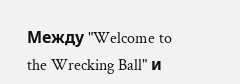Между "Welcome to the Wrecking Ball" и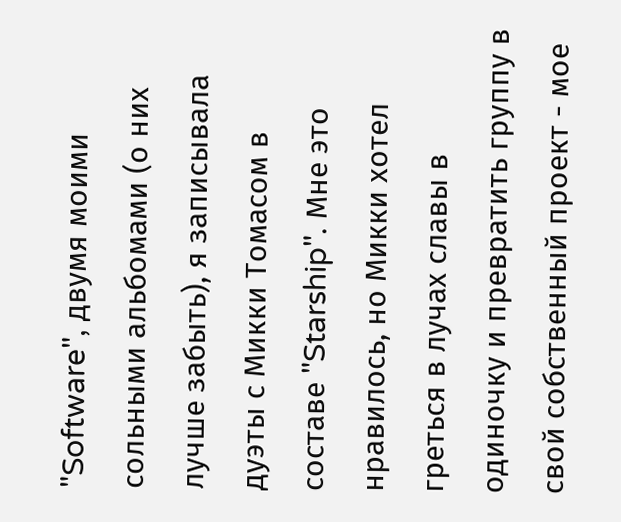"Software", двумя моими сольными альбомами (о них лучше забыть), я записывала дуэты с Микки Томасом в составе "Starship". Мне это нравилось, но Микки хотел греться в лучах славы в одиночку и превратить группу в свой собственный проект - мое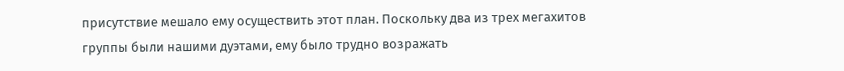присутствие мешало ему осуществить этот план. Поскольку два из трех мегахитов группы были нашими дуэтами, ему было трудно возражать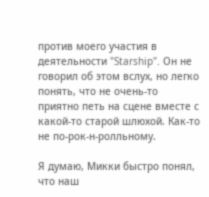против моего участия в деятельности "Starship". Он не говорил об этом вслух, но легко понять, что не очень-то приятно петь на сцене вместе с какой-то старой шлюхой. Как-то не по-рок-н-ролльному.

Я думаю, Микки быстро понял, что наш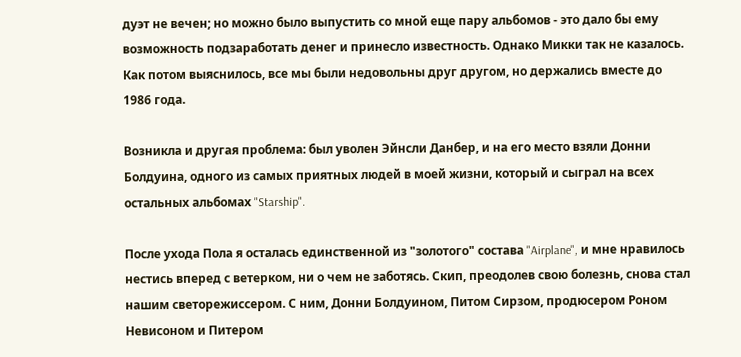дуэт не вечен; но можно было выпустить со мной еще пару альбомов - это дало бы ему возможность подзаработать денег и принесло известность. Однако Микки так не казалось. Как потом выяснилось, все мы были недовольны друг другом, но держались вместе до 1986 года.

Возникла и другая проблема: был уволен Эйнсли Данбер, и на его место взяли Донни Болдуина, одного из самых приятных людей в моей жизни, который и сыграл на всех остальных альбомах "Starship".

После ухода Пола я осталась единственной из "золотого" состава "Airplane", и мне нравилось нестись вперед с ветерком, ни о чем не заботясь. Скип, преодолев свою болезнь, снова стал нашим светорежиссером. С ним, Донни Болдуином, Питом Сирзом, продюсером Роном Невисоном и Питером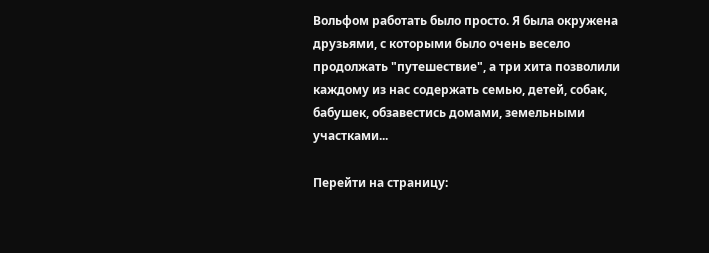Вольфом работать было просто. Я была окружена друзьями, с которыми было очень весело продолжать "путешествие", а три хита позволили каждому из нас содержать семью, детей, собак, бабушек, обзавестись домами, земельными участками...

Перейти на страницу: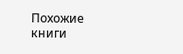Похожие книги